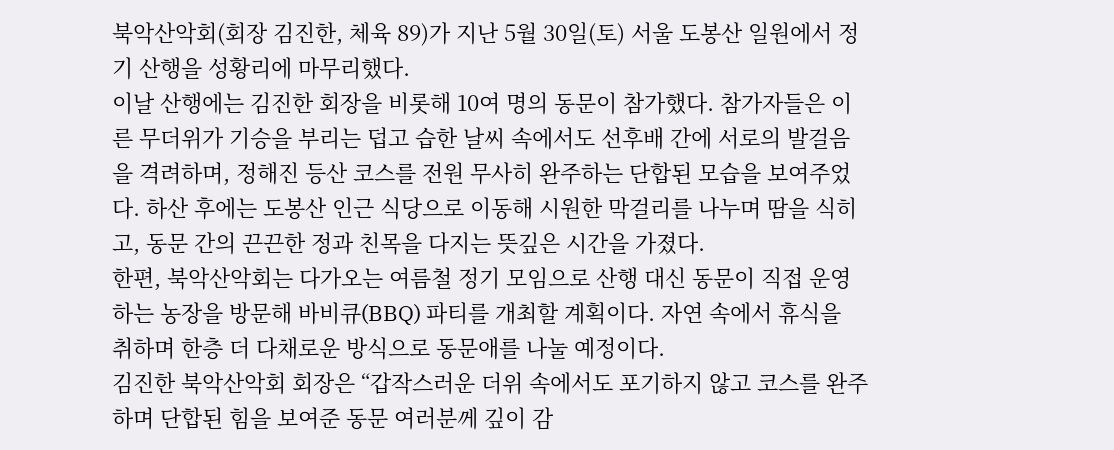북악산악회(회장 김진한, 체육 89)가 지난 5월 30일(토) 서울 도봉산 일원에서 정기 산행을 성황리에 마무리했다.
이날 산행에는 김진한 회장을 비롯해 10여 명의 동문이 참가했다. 참가자들은 이른 무더위가 기승을 부리는 덥고 습한 날씨 속에서도 선후배 간에 서로의 발걸음을 격려하며, 정해진 등산 코스를 전원 무사히 완주하는 단합된 모습을 보여주었다. 하산 후에는 도봉산 인근 식당으로 이동해 시원한 막걸리를 나누며 땀을 식히고, 동문 간의 끈끈한 정과 친목을 다지는 뜻깊은 시간을 가졌다.
한편, 북악산악회는 다가오는 여름철 정기 모임으로 산행 대신 동문이 직접 운영하는 농장을 방문해 바비큐(BBQ) 파티를 개최할 계획이다. 자연 속에서 휴식을 취하며 한층 더 다채로운 방식으로 동문애를 나눌 예정이다.
김진한 북악산악회 회장은 “갑작스러운 더위 속에서도 포기하지 않고 코스를 완주하며 단합된 힘을 보여준 동문 여러분께 깊이 감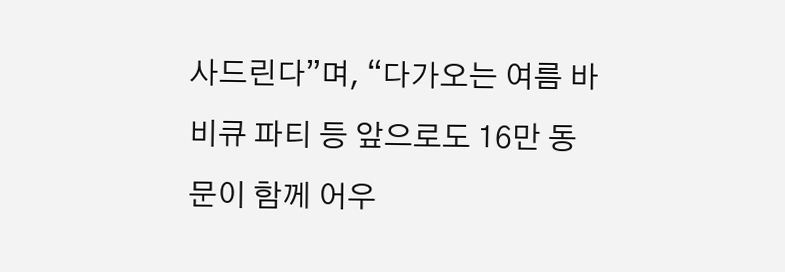사드린다”며, “다가오는 여름 바비큐 파티 등 앞으로도 16만 동문이 함께 어우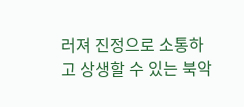러져 진정으로 소통하고 상생할 수 있는 북악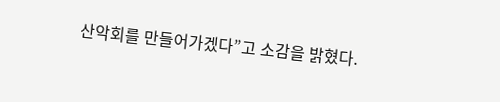산악회를 만들어가겠다”고 소감을 밝혔다.